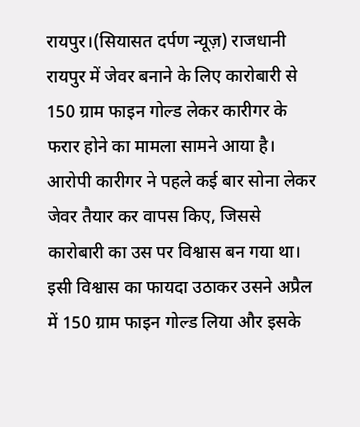रायपुर।(सियासत दर्पण न्यूज़) राजधानी रायपुर में जेवर बनाने के लिए कारोबारी से 150 ग्राम फाइन गोल्ड लेकर कारीगर के फरार होने का मामला सामने आया है। आरोपी कारीगर ने पहले कई बार सोना लेकर जेवर तैयार कर वापस किए, जिससे कारोबारी का उस पर विश्वास बन गया था।
इसी विश्वास का फायदा उठाकर उसने अप्रैल में 150 ग्राम फाइन गोल्ड लिया और इसके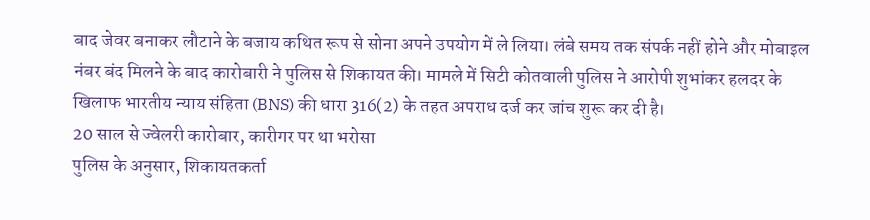बाद जेवर बनाकर लौटाने के बजाय कथित रूप से सोना अपने उपयोग में ले लिया। लंबे समय तक संपर्क नहीं होने और मोबाइल नंबर बंद मिलने के बाद कारोबारी ने पुलिस से शिकायत की। मामले में सिटी कोतवाली पुलिस ने आरोपी शुभांकर हलदर के खिलाफ भारतीय न्याय संहिता (BNS) की धारा 316(2) के तहत अपराध दर्ज कर जांच शुरू कर दी है।
20 साल से ज्वेलरी कारोबार, कारीगर पर था भरोसा
पुलिस के अनुसार, शिकायतकर्ता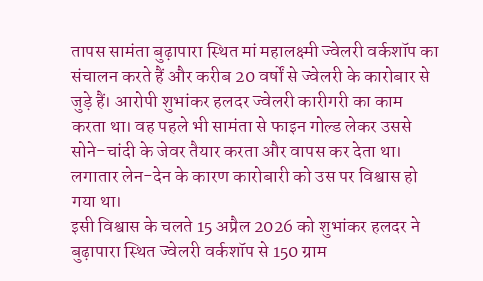तापस सामंता बुढ़ापारा स्थित मां महालक्ष्मी ज्वेलरी वर्कशॉप का संचालन करते हैं और करीब 20 वर्षों से ज्वेलरी के कारोबार से जुड़े हैं। आरोपी शुभांकर हलदर ज्वेलरी कारीगरी का काम करता था। वह पहले भी सामंता से फाइन गोल्ड लेकर उससे सोने-चांदी के जेवर तैयार करता और वापस कर देता था। लगातार लेन-देन के कारण कारोबारी को उस पर विश्वास हो गया था।
इसी विश्वास के चलते 15 अप्रैल 2026 को शुभांकर हलदर ने बुढ़ापारा स्थित ज्वेलरी वर्कशॉप से 150 ग्राम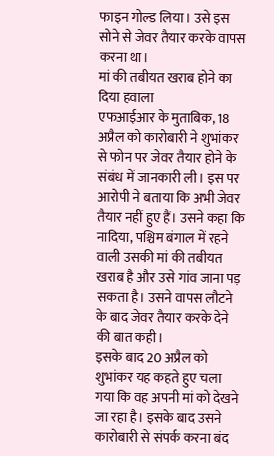फाइन गोल्ड लिया। उसे इस सोने से जेवर तैयार करके वापस करना था।
मां की तबीयत खराब होने का दिया हवाला
एफआईआर के मुताबिक, 18 अप्रैल को कारोबारी ने शुभांकर से फोन पर जेवर तैयार होने के संबंध में जानकारी ली। इस पर आरोपी ने बताया कि अभी जेवर तैयार नहीं हुए हैं। उसने कहा कि नादिया, पश्चिम बंगाल में रहने वाली उसकी मां की तबीयत खराब है और उसे गांव जाना पड़ सकता है। उसने वापस लौटने के बाद जेवर तैयार करके देने की बात कही।
इसके बाद 20 अप्रैल को शुभांकर यह कहते हुए चला गया कि वह अपनी मां को देखने जा रहा है। इसके बाद उसने कारोबारी से संपर्क करना बंद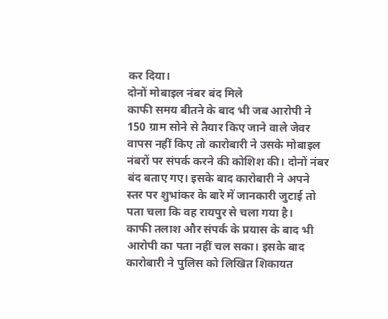कर दिया।
दोनों मोबाइल नंबर बंद मिले
काफी समय बीतने के बाद भी जब आरोपी ने 150 ग्राम सोने से तैयार किए जाने वाले जेवर वापस नहीं किए तो कारोबारी ने उसके मोबाइल नंबरों पर संपर्क करने की कोशिश की। दोनों नंबर बंद बताए गए। इसके बाद कारोबारी ने अपने स्तर पर शुभांकर के बारे में जानकारी जुटाई तो पता चला कि वह रायपुर से चला गया है।
काफी तलाश और संपर्क के प्रयास के बाद भी आरोपी का पता नहीं चल सका। इसके बाद कारोबारी ने पुलिस को लिखित शिकायत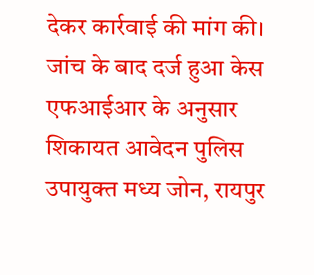देकर कार्रवाई की मांग की।
जांच के बाद दर्ज हुआ केस
एफआईआर के अनुसार शिकायत आवेदन पुलिस उपायुक्त मध्य जोन, रायपुर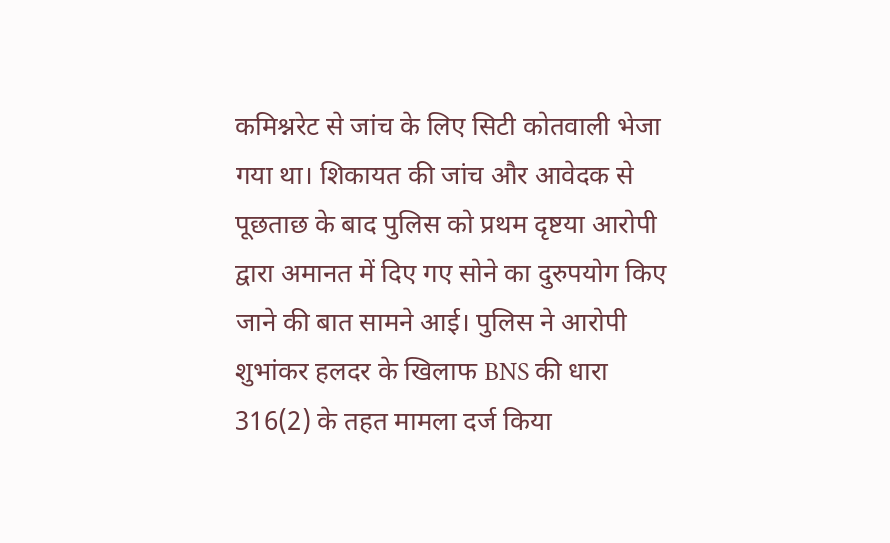कमिश्नरेट से जांच के लिए सिटी कोतवाली भेजा गया था। शिकायत की जांच और आवेदक से पूछताछ के बाद पुलिस को प्रथम दृष्टया आरोपी द्वारा अमानत में दिए गए सोने का दुरुपयोग किए जाने की बात सामने आई। पुलिस ने आरोपी शुभांकर हलदर के खिलाफ BNS की धारा 316(2) के तहत मामला दर्ज किया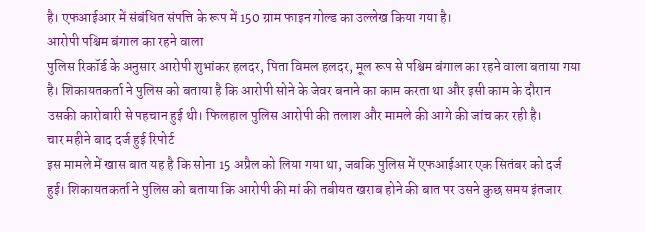है। एफआईआर में संबंधित संपत्ति के रूप में 150 ग्राम फाइन गोल्ड का उल्लेख किया गया है।
आरोपी पश्चिम बंगाल का रहने वाला
पुलिस रिकॉर्ड के अनुसार आरोपी शुभांकर हलदर, पिता विमल हलदर, मूल रूप से पश्चिम बंगाल का रहने वाला बताया गया है। शिकायतकर्ता ने पुलिस को बताया है कि आरोपी सोने के जेवर बनाने का काम करता था और इसी काम के दौरान उसकी कारोबारी से पहचान हुई थी। फिलहाल पुलिस आरोपी की तलाश और मामले की आगे की जांच कर रही है।
चार महीने बाद दर्ज हुई रिपोर्ट
इस मामले में खास बात यह है कि सोना 15 अप्रैल को लिया गया था, जबकि पुलिस में एफआईआर एक सितंबर को दर्ज हुई। शिकायतकर्ता ने पुलिस को बताया कि आरोपी की मां की तबीयत खराब होने की बात पर उसने कुछ समय इंतजार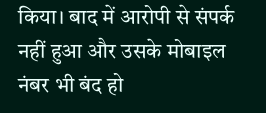किया। बाद में आरोपी से संपर्क नहीं हुआ और उसके मोबाइल नंबर भी बंद हो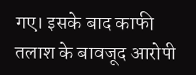गए। इसके बाद काफी तलाश के बावजूद आरोपी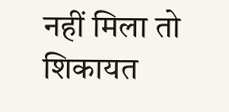नहीं मिला तो शिकायत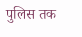पुलिस तक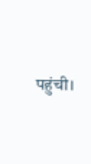पहुंची।